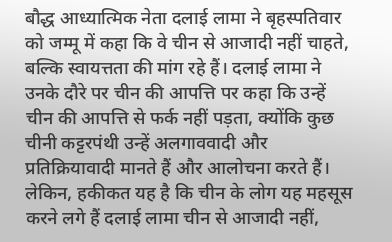बौद्ध आध्यात्मिक नेता दलाई लामा ने बृहस्पतिवार को जम्मू में कहा कि वे चीन से आजादी नहीं चाहते, बल्कि स्वायत्तता की मांग रहे हैं। दलाई लामा ने उनके दौरे पर चीन की आपत्ति पर कहा कि उन्हें चीन की आपत्ति से फर्क नहीं पड़ता, क्योंकि कुछ चीनी कट्टरपंथी उन्हें अलगाववादी और प्रतिक्रियावादी मानते हैं और आलोचना करते हैं।
लेकिन, हकीकत यह है कि चीन के लोग यह महसूस करने लगे हैं दलाई लामा चीन से आजादी नहीं,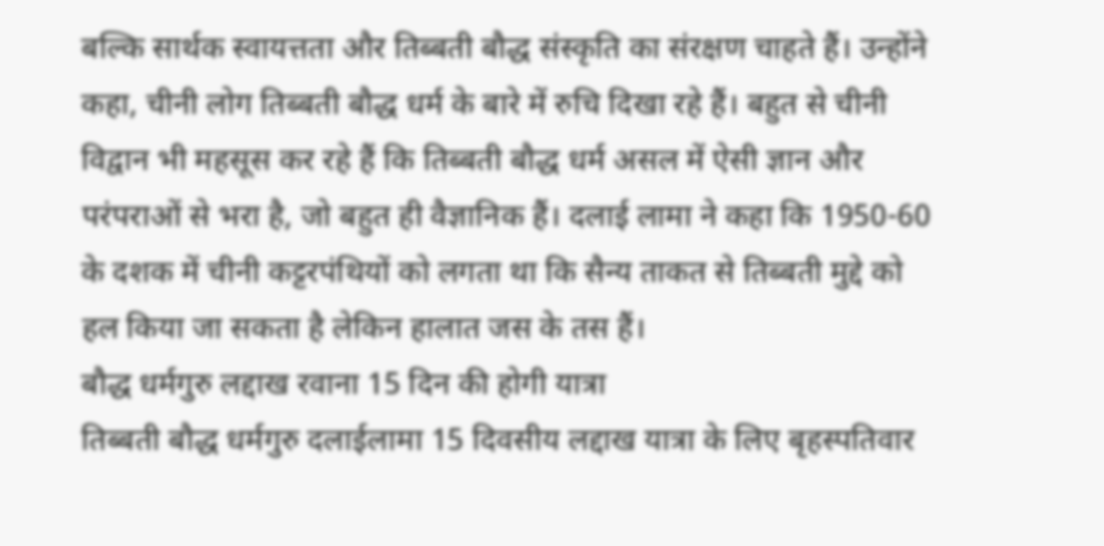बल्कि सार्थक स्वायत्तता और तिब्बती बौद्ध संस्कृति का संरक्षण चाहते हैं। उन्होंने कहा, चीनी लोग तिब्बती बौद्ध धर्म के बारे में रुचि दिखा रहे हैं। बहुत से चीनी विद्वान भी महसूस कर रहे हैं कि तिब्बती बौद्ध धर्म असल में ऐसी ज्ञान और परंपराओं से भरा है, जो बहुत ही वैज्ञानिक हैं। दलाई लामा ने कहा कि 1950-60 के दशक में चीनी कट्टरपंथियों को लगता था कि सैन्य ताकत से तिब्बती मुद्दे को हल किया जा सकता है लेकिन हालात जस के तस हैं।
बौद्ध धर्मगुरु लद्दाख रवाना 15 दिन की होगी यात्रा
तिब्बती बौद्ध धर्मगुरु दलाईलामा 15 दिवसीय लद्दाख यात्रा के लिए बृहस्पतिवार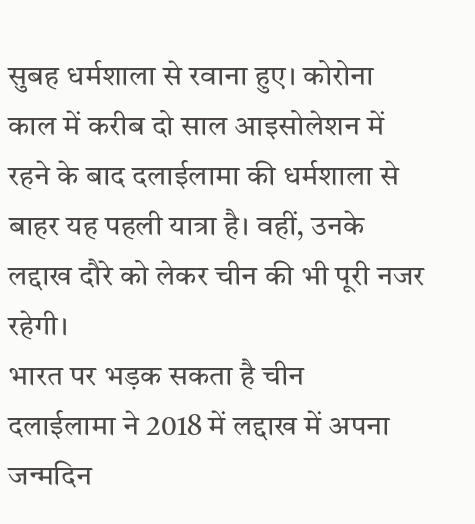सुबह धर्मशाला से रवाना हुए। कोरोना काल में करीब दो साल आइसोलेशन में रहने के बाद दलाईलामा की धर्मशाला से बाहर यह पहली यात्रा है। वहीं, उनके लद्दाख दौरे को लेकर चीन की भी पूरी नजर रहेगी।
भारत पर भड़क सकता है चीन
दलाईलामा ने 2018 में लद्दाख में अपना जन्मदिन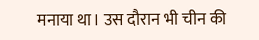मनाया था। उस दौरान भी चीन की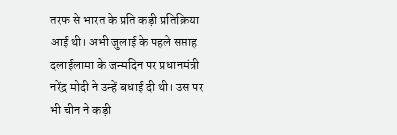तरफ से भारत के प्रति कड़ी प्रतिक्रिया आई थी। अभी जुलाई के पहले सप्ताह दलाईलामा के जन्मदिन पर प्रधानमंत्री नरेंद्र मोदी ने उन्हें बधाई दी थी। उस पर भी चीन ने कड़ी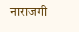नाराजगी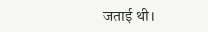जताई थी।